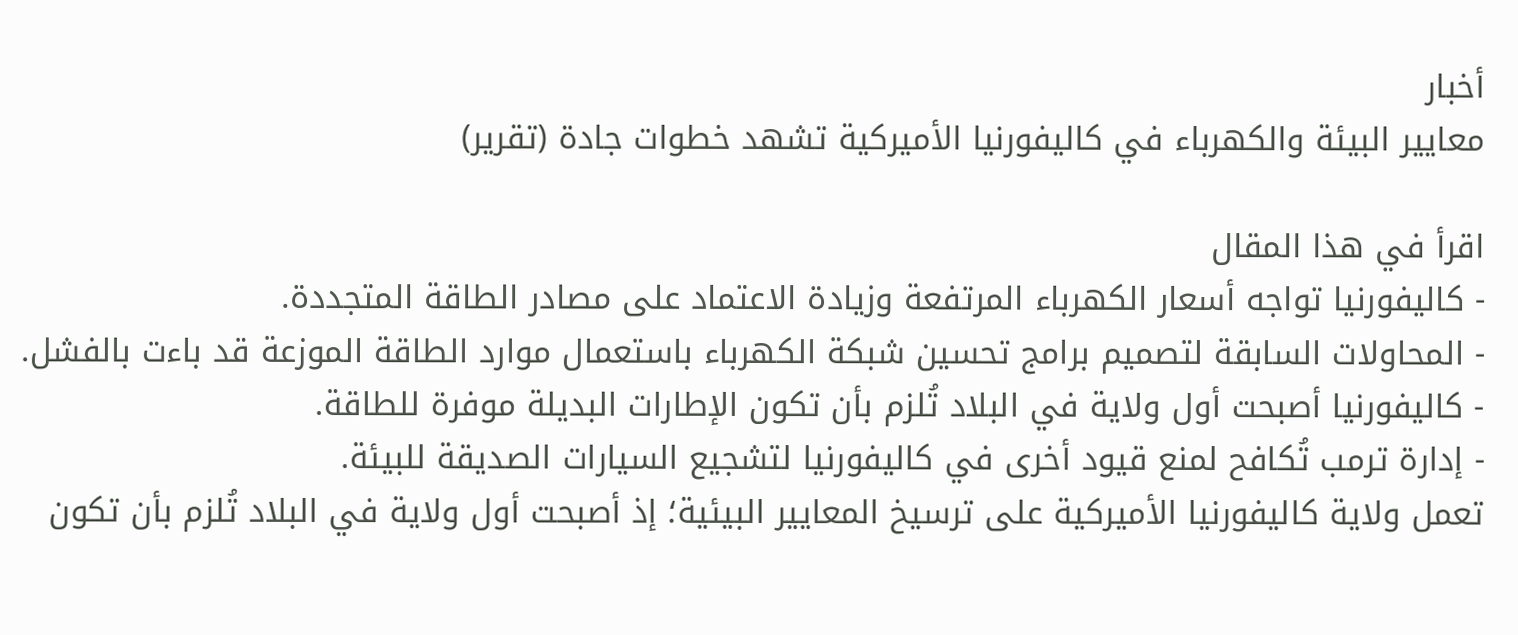أخبار
معايير البيئة والكهرباء في كاليفورنيا الأميركية تشهد خطوات جادة (تقرير)

اقرأ في هذا المقال
- كاليفورنيا تواجه أسعار الكهرباء المرتفعة وزيادة الاعتماد على مصادر الطاقة المتجددة.
- المحاولات السابقة لتصميم برامج تحسين شبكة الكهرباء باستعمال موارد الطاقة الموزعة قد باءت بالفشل.
- كاليفورنيا أصبحت أول ولاية في البلاد تُلزم بأن تكون الإطارات البديلة موفرة للطاقة.
- إدارة ترمب تُكافح لمنع قيود أخرى في كاليفورنيا لتشجيع السيارات الصديقة للبيئة.
تعمل ولاية كاليفورنيا الأميركية على ترسيخ المعايير البيئية؛ إذ أصبحت أول ولاية في البلاد تُلزم بأن تكون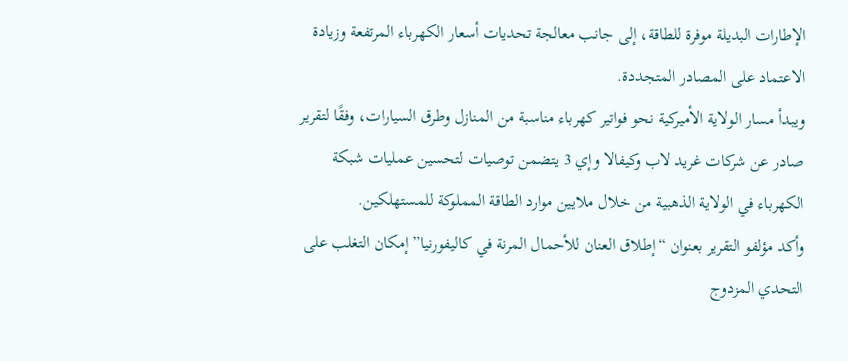الإطارات البديلة موفرة للطاقة، إلى جانب معالجة تحديات أسعار الكهرباء المرتفعة وزيادة الاعتماد على المصادر المتجددة.
ويبدأ مسار الولاية الأميركية نحو فواتير كهرباء مناسبة من المنازل وطرق السيارات، وفقًا لتقرير صادر عن شركات غريد لاب وكيفالا وإي 3 يتضمن توصيات لتحسين عمليات شبكة الكهرباء في الولاية الذهبية من خلال ملايين موارد الطاقة المملوكة للمستهلكين.
وأكد مؤلفو التقرير بعنوان “إطلاق العنان للأحمال المرنة في كاليفورنيا” إمكان التغلب على التحدي المزدوج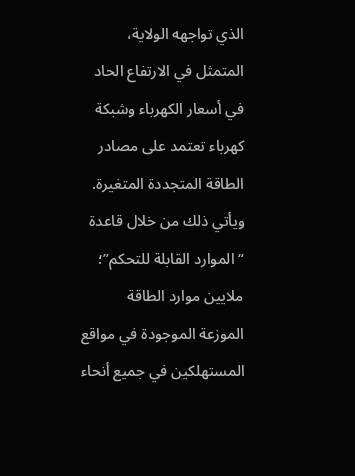الذي تواجهه الولاية، المتمثل في الارتفاع الحاد في أسعار الكهرباء وشبكة كهرباء تعتمد على مصادر الطاقة المتجددة المتغيرة.
ويأتي ذلك من خلال قاعدة “الموارد القابلة للتحكم”؛ ملايين موارد الطاقة الموزعة الموجودة في مواقع المستهلكين في جميع أنحاء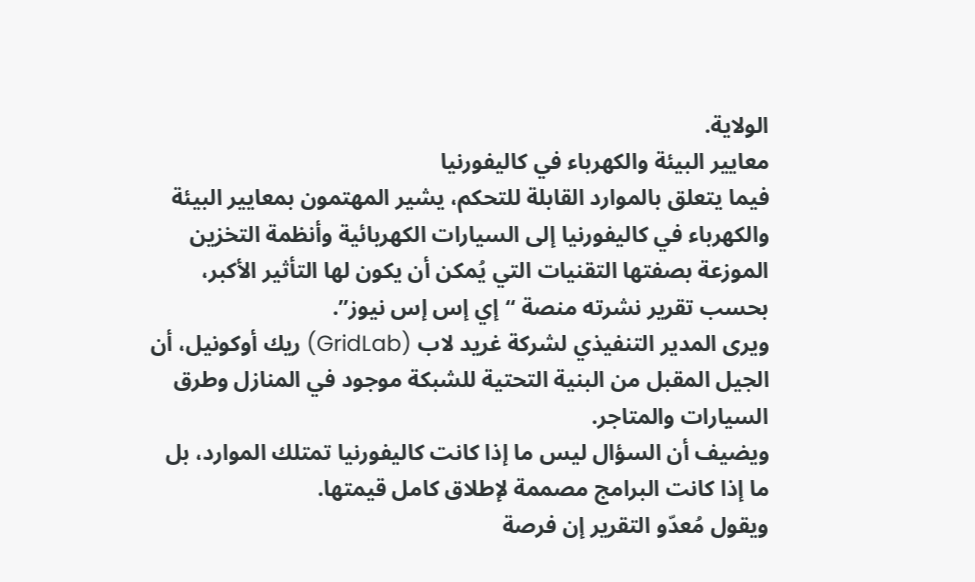الولاية.
معايير البيئة والكهرباء في كاليفورنيا
فيما يتعلق بالموارد القابلة للتحكم، يشير المهتمون بمعايير البيئة والكهرباء في كاليفورنيا إلى السيارات الكهربائية وأنظمة التخزين الموزعة بصفتها التقنيات التي يُمكن أن يكون لها التأثير الأكبر، بحسب تقرير نشرته منصة “إي إس إس نيوز”.
ويرى المدير التنفيذي لشركة غريد لاب (GridLab) ريك أوكونيل، أن الجيل المقبل من البنية التحتية للشبكة موجود في المنازل وطرق السيارات والمتاجر.
ويضيف أن السؤال ليس ما إذا كانت كاليفورنيا تمتلك الموارد، بل ما إذا كانت البرامج مصممة لإطلاق كامل قيمتها.
ويقول مُعدّو التقرير إن فرصة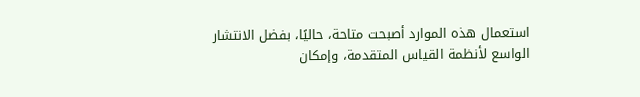استعمال هذه الموارد أصبحت متاحة، حاليًا، بفضل الانتشار الواسع لأنظمة القياس المتقدمة، وإمكان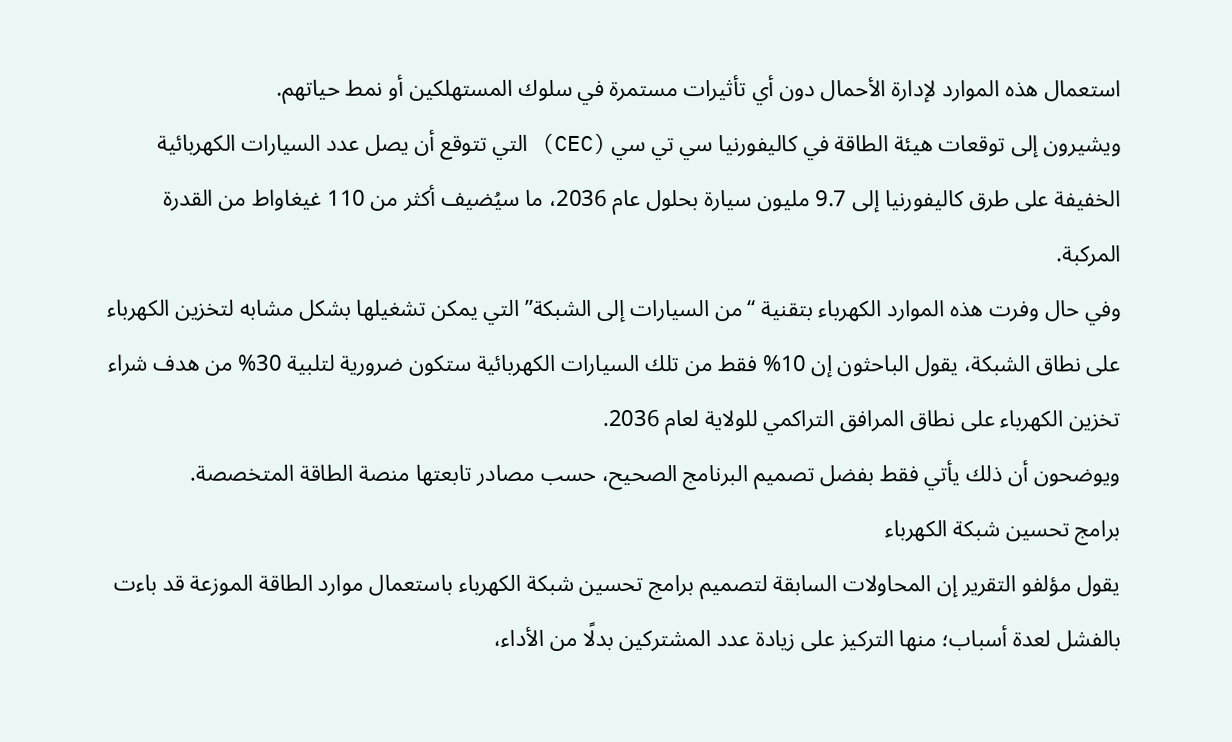استعمال هذه الموارد لإدارة الأحمال دون أي تأثيرات مستمرة في سلوك المستهلكين أو نمط حياتهم.
ويشيرون إلى توقعات هيئة الطاقة في كاليفورنيا سي تي سي (CEC) التي تتوقع أن يصل عدد السيارات الكهربائية الخفيفة على طرق كاليفورنيا إلى 9.7 مليون سيارة بحلول عام 2036، ما سيُضيف أكثر من 110 غيغاواط من القدرة المركبة.
وفي حال وفرت هذه الموارد الكهرباء بتقنية “من السيارات إلى الشبكة” التي يمكن تشغيلها بشكل مشابه لتخزين الكهرباء على نطاق الشبكة، يقول الباحثون إن 10% فقط من تلك السيارات الكهربائية ستكون ضرورية لتلبية 30% من هدف شراء تخزين الكهرباء على نطاق المرافق التراكمي للولاية لعام 2036.
ويوضحون أن ذلك يأتي فقط بفضل تصميم البرنامج الصحيح، حسب مصادر تابعتها منصة الطاقة المتخصصة.
برامج تحسين شبكة الكهرباء
يقول مؤلفو التقرير إن المحاولات السابقة لتصميم برامج تحسين شبكة الكهرباء باستعمال موارد الطاقة الموزعة قد باءت بالفشل لعدة أسباب؛ منها التركيز على زيادة عدد المشتركين بدلًا من الأداء،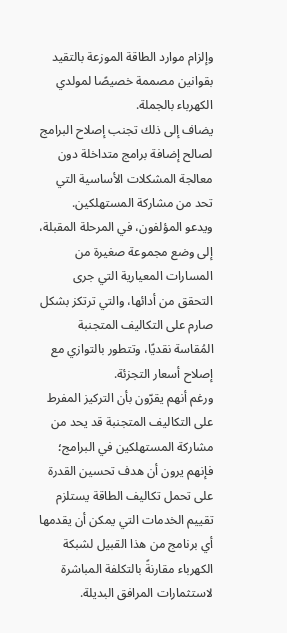وإلزام موارد الطاقة الموزعة بالتقيد بقوانين مصممة خصيصًا لمولدي الكهرباء بالجملة.
يضاف إلى ذلك تجنب إصلاح البرامج لصالح إضافة برامج متداخلة دون معالجة المشكلات الأساسية التي تحد من مشاركة المستهلكين.
ويدعو المؤلفون، في المرحلة المقبلة، إلى وضع مجموعة صغيرة من المسارات المعيارية التي جرى التحقق من أدائها، والتي ترتكز بشكل صارم على التكاليف المتجنبة المُقاسة نقديًا، وتتطور بالتوازي مع إصلاح أسعار التجزئة.
ورغم أنهم يقرّون بأن التركيز المفرط على التكاليف المتجنبة قد يحد من مشاركة المستهلكين في البرامج؛ فإنهم يرون أن هدف تحسين القدرة على تحمل تكاليف الطاقة يستلزم تقييم الخدمات التي يمكن أن يقدمها أي برنامج من هذا القبيل لشبكة الكهرباء مقارنةً بالتكلفة المباشرة لاستثمارات المرافق البديلة.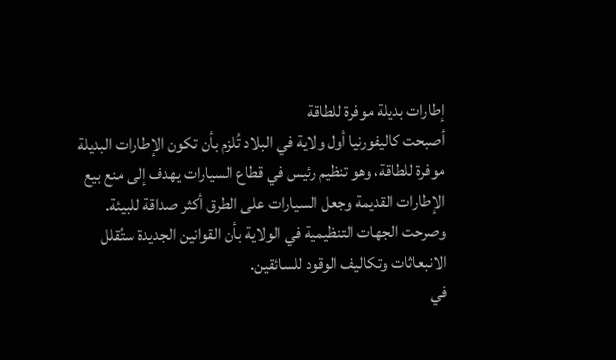إطارات بديلة موفرة للطاقة
أصبحت كاليفورنيا أول ولاية في البلاد تُلزم بأن تكون الإطارات البديلة موفرة للطاقة، وهو تنظيم رئيس في قطاع السيارات يهدف إلى منع بيع الإطارات القديمة وجعل السيارات على الطرق أكثر صداقة للبيئة.
وصرحت الجهات التنظيمية في الولاية بأن القوانين الجديدة ستُقلل الانبعاثات وتكاليف الوقود للسائقين.
في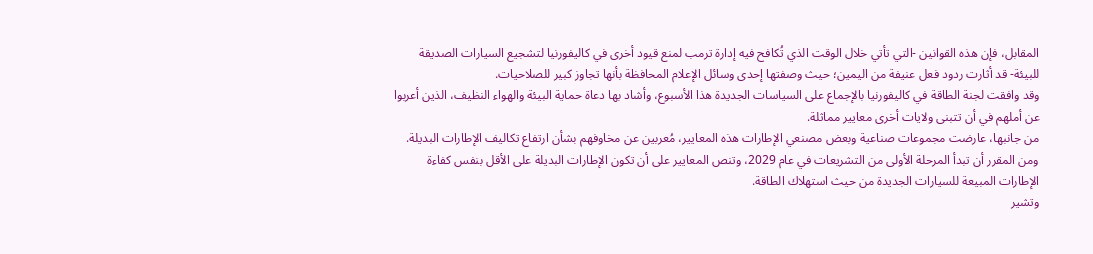المقابل، فإن هذه القوانين -التي تأتي خلال الوقت الذي تُكافح فيه إدارة ترمب لمنع قيود أخرى في كاليفورنيا لتشجيع السيارات الصديقة للبيئة- قد أثارت ردود فعل عنيفة من اليمين؛ حيث وصفتها إحدى وسائل الإعلام المحافظة بأنها تجاوز كبير للصلاحيات.
وقد وافقت لجنة الطاقة في كاليفورنيا بالإجماع على السياسات الجديدة هذا الأسبوع، وأشاد بها دعاة حماية البيئة والهواء النظيف، الذين أعربوا عن أملهم في أن تتبنى ولايات أخرى معايير مماثلة.
من جانبها، عارضت مجموعات صناعية وبعض مصنعي الإطارات هذه المعايير، مُعربين عن مخاوفهم بشأن ارتفاع تكاليف الإطارات البديلة.
ومن المقرر أن تبدأ المرحلة الأولى من التشريعات في عام 2029، وتنص المعايير على أن تكون الإطارات البديلة على الأقل بنفس كفاءة الإطارات المبيعة للسيارات الجديدة من حيث استهلاك الطاقة.
وتشير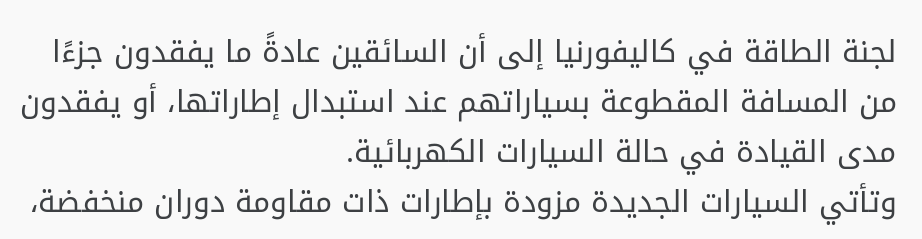لجنة الطاقة في كاليفورنيا إلى أن السائقين عادةً ما يفقدون جزءًا من المسافة المقطوعة بسياراتهم عند استبدال إطاراتها، أو يفقدون مدى القيادة في حالة السيارات الكهربائية.
وتأتي السيارات الجديدة مزودة بإطارات ذات مقاومة دوران منخفضة،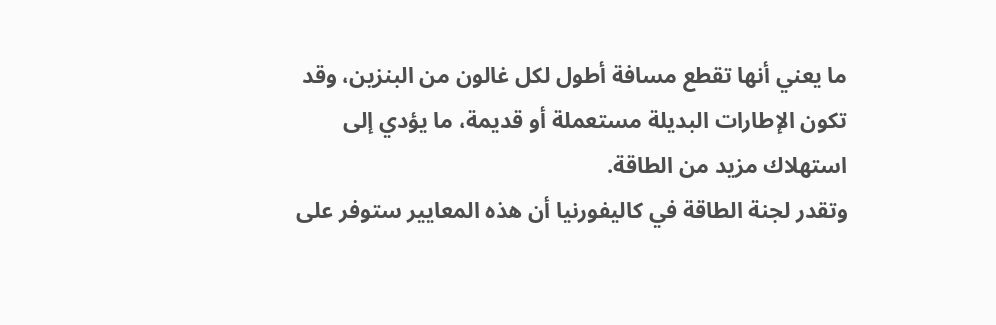ما يعني أنها تقطع مسافة أطول لكل غالون من البنزين، وقد تكون الإطارات البديلة مستعملة أو قديمة، ما يؤدي إلى استهلاك مزيد من الطاقة.
وتقدر لجنة الطاقة في كاليفورنيا أن هذه المعايير ستوفر على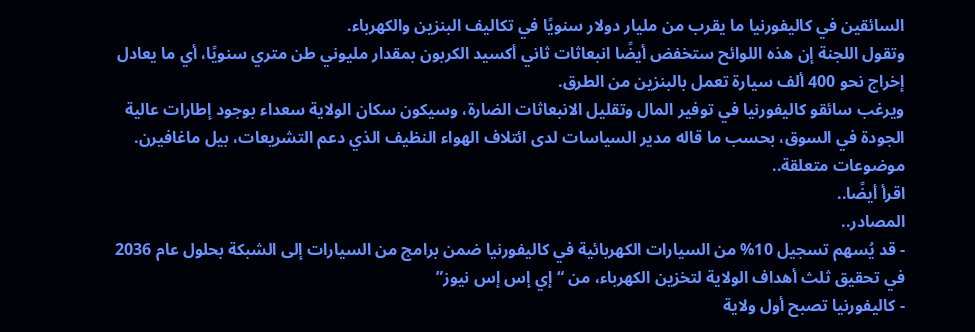السائقين في كاليفورنيا ما يقرب من مليار دولار سنويًا في تكاليف البنزين والكهرباء.
وتقول اللجنة إن هذه اللوائح ستخفض أيضًا انبعاثات ثاني أكسيد الكربون بمقدار مليوني طن متري سنويًا، أي ما يعادل إخراج نحو 400 ألف سيارة تعمل بالبنزين من الطرق.
ويرغب سائقو كاليفورنيا في توفير المال وتقليل الانبعاثات الضارة، وسيكون سكان الولاية سعداء بوجود إطارات عالية الجودة في السوق، بحسب ما قاله مدير السياسات لدى ائتلاف الهواء النظيف الذي دعم التشريعات، بيل ماغافيرن.
موضوعات متعلقة..
اقرأ أيضًا..
المصادر..
- قد يُسهم تسجيل 10% من السيارات الكهربائية في كاليفورنيا ضمن برامج من السيارات إلى الشبكة بحلول عام 2036 في تحقيق ثلث أهداف الولاية لتخزين الكهرباء، من “إي إس إس نيوز”
- كاليفورنيا تصبح أول ولاية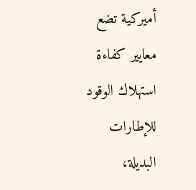أميركية تضع معايير كفاءة استهلاك الوقود للإطارات البديلة،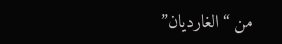من “الغارديان”